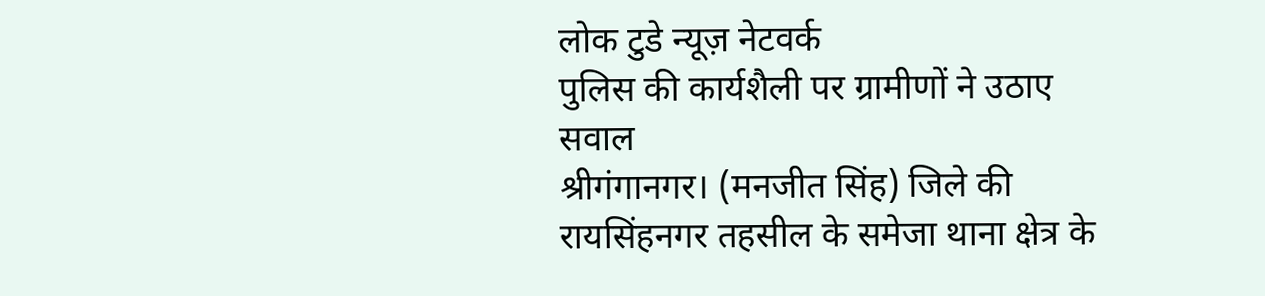लोक टुडे न्यूज़ नेटवर्क
पुलिस की कार्यशैली पर ग्रामीणों ने उठाए सवाल
श्रीगंगानगर। (मनजीत सिंह) जिले की रायसिंहनगर तहसील के समेजा थाना क्षेत्र के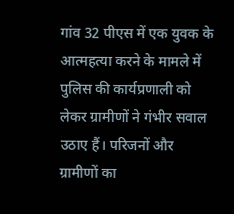गांव 32 पीएस में एक युवक के आत्महत्या करने के मामले में पुलिस की कार्यप्रणाली को लेकर ग्रामीणों ने गंभीर सवाल उठाए हैं। परिजनों और ग्रामीणों का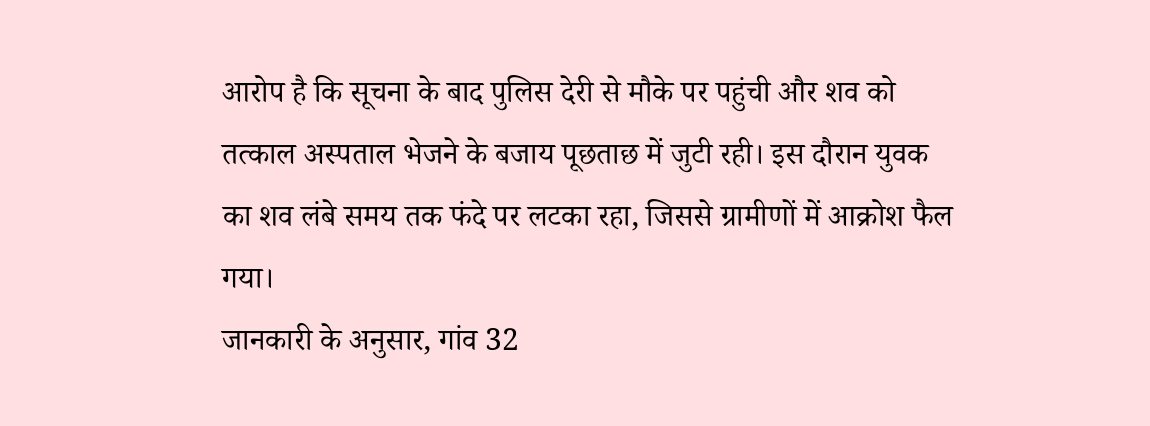आरोप है कि सूचना के बाद पुलिस देरी से मौके पर पहुंची और शव को तत्काल अस्पताल भेजने के बजाय पूछताछ में जुटी रही। इस दौरान युवक का शव लंबे समय तक फंदे पर लटका रहा, जिससे ग्रामीणों में आक्रोश फैल गया।
जानकारी के अनुसार, गांव 32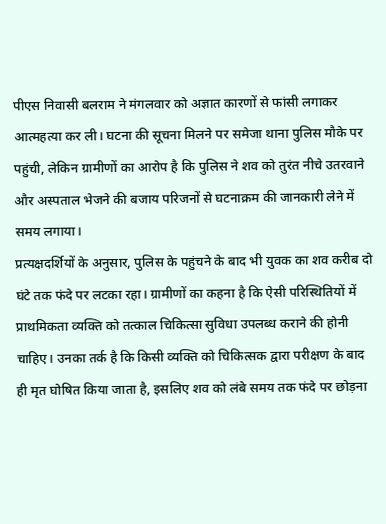पीएस निवासी बलराम ने मंगलवार को अज्ञात कारणों से फांसी लगाकर आत्महत्या कर ली। घटना की सूचना मिलने पर समेजा थाना पुलिस मौके पर पहुंची, लेकिन ग्रामीणों का आरोप है कि पुलिस ने शव को तुरंत नीचे उतरवाने और अस्पताल भेजने की बजाय परिजनों से घटनाक्रम की जानकारी लेने में समय लगाया।
प्रत्यक्षदर्शियों के अनुसार, पुलिस के पहुंचने के बाद भी युवक का शव करीब दो घंटे तक फंदे पर लटका रहा। ग्रामीणों का कहना है कि ऐसी परिस्थितियों में प्राथमिकता व्यक्ति को तत्काल चिकित्सा सुविधा उपलब्ध कराने की होनी चाहिए। उनका तर्क है कि किसी व्यक्ति को चिकित्सक द्वारा परीक्षण के बाद ही मृत घोषित किया जाता है, इसलिए शव को लंबे समय तक फंदे पर छोड़ना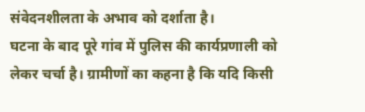संवेदनशीलता के अभाव को दर्शाता है।
घटना के बाद पूरे गांव में पुलिस की कार्यप्रणाली को लेकर चर्चा है। ग्रामीणों का कहना है कि यदि किसी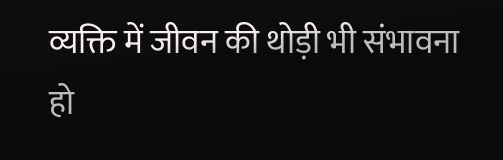व्यक्ति में जीवन की थोड़ी भी संभावना हो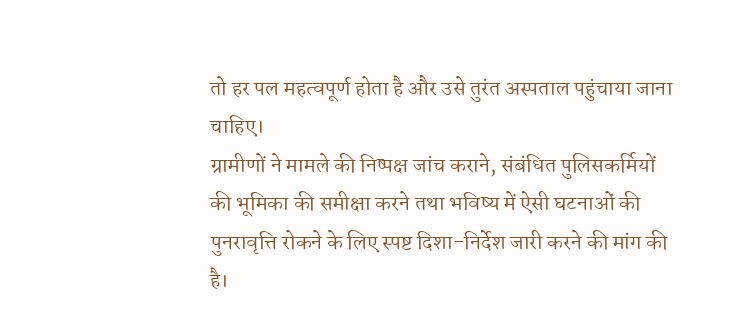तो हर पल महत्वपूर्ण होता है और उसे तुरंत अस्पताल पहुंचाया जाना चाहिए।
ग्रामीणों ने मामले की निष्पक्ष जांच कराने, संबंधित पुलिसकर्मियों की भूमिका की समीक्षा करने तथा भविष्य में ऐसी घटनाओं की पुनरावृत्ति रोकने के लिए स्पष्ट दिशा-निर्देश जारी करने की मांग की है।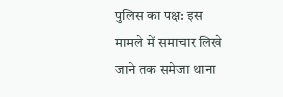पुलिस का पक्ष: इस मामले में समाचार लिखे जाने तक समेजा थाना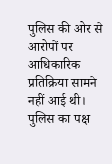पुलिस की ओर से आरोपों पर आधिकारिक प्रतिक्रिया सामने नहीं आई थी। पुलिस का पक्ष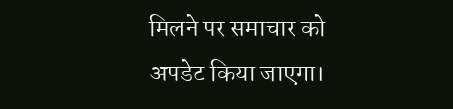मिलने पर समाचार को अपडेट किया जाएगा।